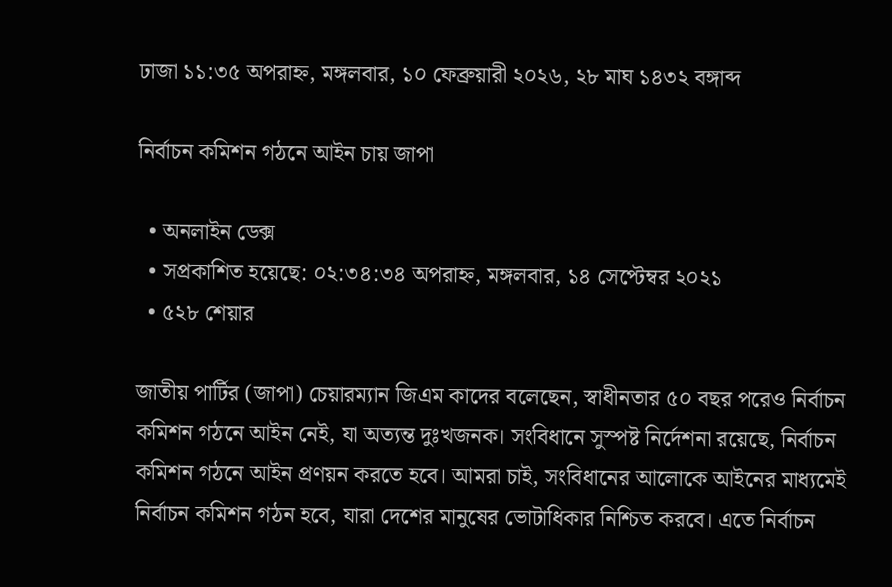ঢাজা ১১:৩৫ অপরাহ্ন, মঙ্গলবার, ১০ ফেব্রুয়ারী ২০২৬, ২৮ মাঘ ১৪৩২ বঙ্গাব্দ

নির্বাচন কমিশন গঠনে আইন চায় জাপা

  • অনলাইন ডেক্স
  • সপ্রকাশিত হয়েছে: ০২:৩৪:৩৪ অপরাহ্ন, মঙ্গলবার, ১৪ সেপ্টেম্বর ২০২১
  • ৫২৮ শেয়ার

জাতীয় পার্টির (জাপা) চেয়ারম্যান জিএম কাদের বলেছেন, স্বাধীনতার ৫০ বছর পরেও নির্বাচন কমিশন গঠনে আইন নেই, যা অত্যন্ত দুঃখজনক। সংবিধানে সুস্পষ্ট নির্দেশনা রয়েছে, নির্বাচন কমিশন গঠনে আইন প্রণয়ন করতে হবে। আমরা চাই, সংবিধানের আলোকে আইনের মাধ্যমেই নির্বাচন কমিশন গঠন হবে, যারা দেশের মানুষের ভোটাধিকার নিশ্চিত করবে। এতে নির্বাচন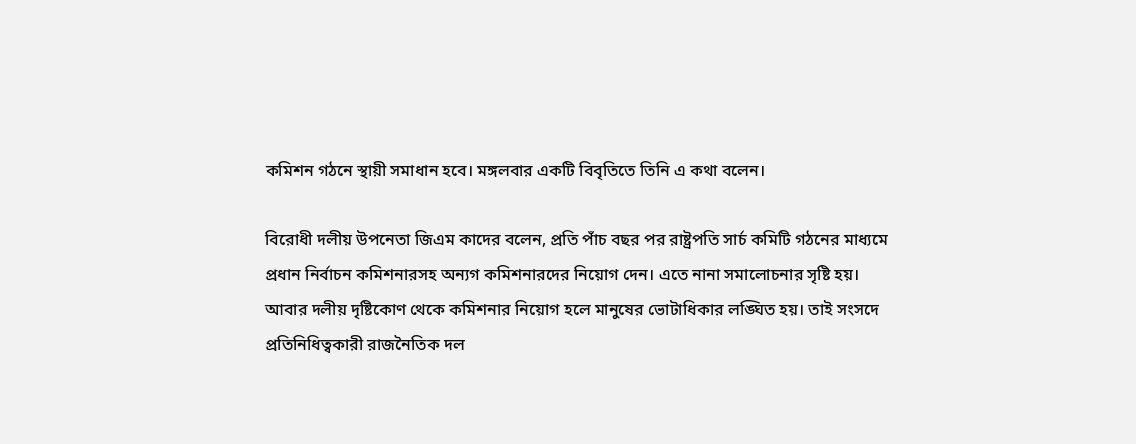কমিশন গঠনে স্থায়ী সমাধান হবে। মঙ্গলবার একটি বিবৃতিতে তিনি এ কথা বলেন।

বিরোধী দলীয় উপনেতা জিএম কাদের বলেন, প্রতি পাঁচ বছর পর রাষ্ট্রপতি সার্চ কমিটি গঠনের মাধ্যমে প্রধান নির্বাচন কমিশনারসহ অন্যগ কমিশনারদের নিয়োগ দেন। এতে নানা সমালোচনার সৃষ্টি হয়। আবার দলীয় দৃষ্টিকোণ থেকে কমিশনার নিয়োগ হলে মানুষের ভোটাধিকার লঙ্ঘিত হয়। তাই সংসদে প্রতিনিধিত্বকারী রাজনৈতিক দল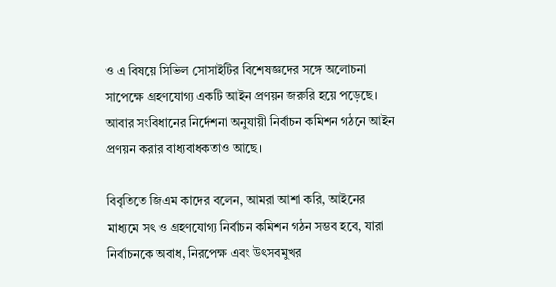ও এ বিষয়ে সিভিল সোসাইটির বিশেষজ্ঞদের সঙ্গে অলোচনা সাপেক্ষে গ্রহণযোগ্য একটি আইন প্রণয়ন জরুরি হয়ে পড়েছে। আবার সংবিধানের নির্দেশনা অনুযায়ী নির্বাচন কমিশন গঠনে আইন প্রণয়ন করার বাধ্যবাধকতাও আছে।

বিবৃতিতে জিএম কাদের বলেন, আমরা আশা করি, আইনের মাধ্যমে সৎ ও গ্রহণযোগ্য নির্বাচন কমিশন গঠন সম্ভব হবে, যারা নির্বাচনকে অবাধ, নিরপেক্ষ এবং উৎসবমুখর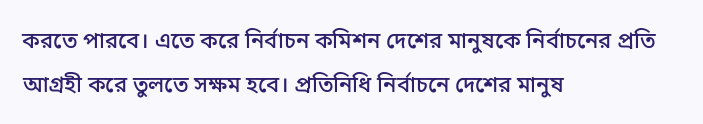করতে পারবে। এতে করে নির্বাচন কমিশন দেশের মানুষকে নির্বাচনের প্রতি আগ্রহী করে তুলতে সক্ষম হবে। প্রতিনিধি নির্বাচনে দেশের মানুষ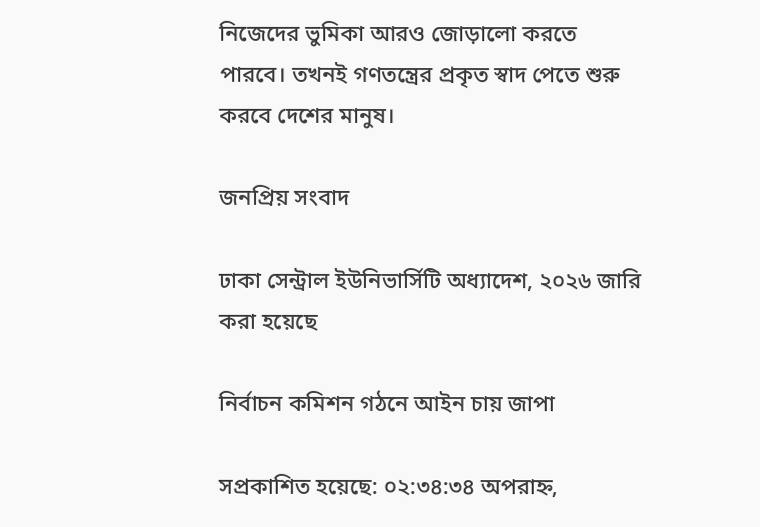নিজেদের ভুমিকা আরও জোড়ালো করতে পারবে। তখনই গণতন্ত্রের প্রকৃত স্বাদ পেতে শুরু করবে দেশের মানুষ।

জনপ্রিয় সংবাদ

ঢাকা সেন্ট্রাল ইউনিভার্সিটি অধ্যাদেশ, ২০২৬ জারি করা হয়েছে

নির্বাচন কমিশন গঠনে আইন চায় জাপা

সপ্রকাশিত হয়েছে: ০২:৩৪:৩৪ অপরাহ্ন,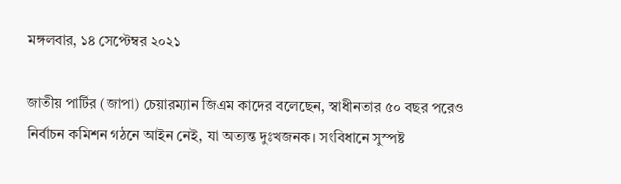মঙ্গলবার, ১৪ সেপ্টেম্বর ২০২১

জাতীয় পার্টির (জাপা) চেয়ারম্যান জিএম কাদের বলেছেন, স্বাধীনতার ৫০ বছর পরেও নির্বাচন কমিশন গঠনে আইন নেই, যা অত্যন্ত দুঃখজনক। সংবিধানে সুস্পষ্ট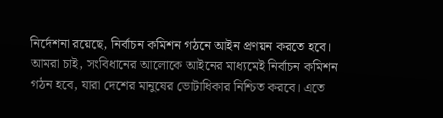নির্দেশনা রয়েছে, নির্বাচন কমিশন গঠনে আইন প্রণয়ন করতে হবে। আমরা চাই, সংবিধানের আলোকে আইনের মাধ্যমেই নির্বাচন কমিশন গঠন হবে, যারা দেশের মানুষের ভোটাধিকার নিশ্চিত করবে। এতে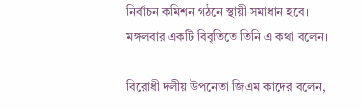নির্বাচন কমিশন গঠনে স্থায়ী সমাধান হবে। মঙ্গলবার একটি বিবৃতিতে তিনি এ কথা বলেন।

বিরোধী দলীয় উপনেতা জিএম কাদের বলেন,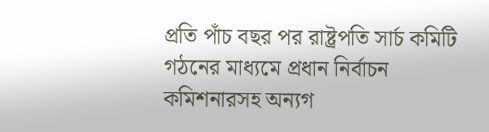প্রতি পাঁচ বছর পর রাষ্ট্রপতি সার্চ কমিটি গঠনের মাধ্যমে প্রধান নির্বাচন কমিশনারসহ অন্যগ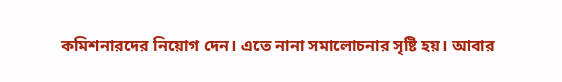কমিশনারদের নিয়োগ দেন। এতে নানা সমালোচনার সৃষ্টি হয়। আবার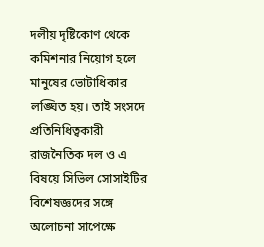দলীয় দৃষ্টিকোণ থেকে কমিশনার নিয়োগ হলে মানুষের ভোটাধিকার লঙ্ঘিত হয়। তাই সংসদে প্রতিনিধিত্বকারী রাজনৈতিক দল ও এ বিষয়ে সিভিল সোসাইটির বিশেষজ্ঞদের সঙ্গে অলোচনা সাপেক্ষে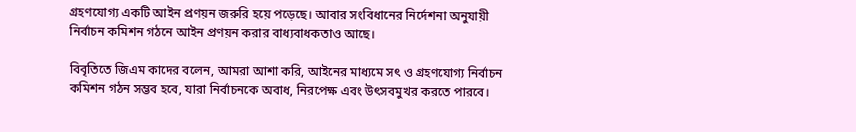গ্রহণযোগ্য একটি আইন প্রণয়ন জরুরি হয়ে পড়েছে। আবার সংবিধানের নির্দেশনা অনুযায়ী নির্বাচন কমিশন গঠনে আইন প্রণয়ন করার বাধ্যবাধকতাও আছে।

বিবৃতিতে জিএম কাদের বলেন, আমরা আশা করি, আইনের মাধ্যমে সৎ ও গ্রহণযোগ্য নির্বাচন কমিশন গঠন সম্ভব হবে, যারা নির্বাচনকে অবাধ, নিরপেক্ষ এবং উৎসবমুখর করতে পারবে।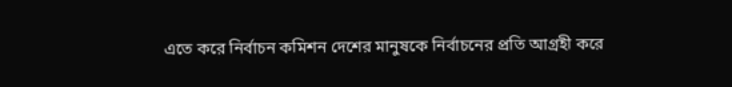এতে করে নির্বাচন কমিশন দেশের মানুষকে নির্বাচনের প্রতি আগ্রহী করে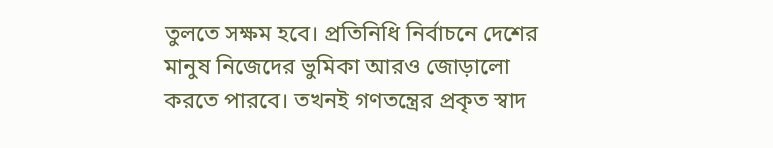তুলতে সক্ষম হবে। প্রতিনিধি নির্বাচনে দেশের মানুষ নিজেদের ভুমিকা আরও জোড়ালো করতে পারবে। তখনই গণতন্ত্রের প্রকৃত স্বাদ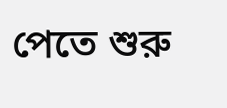পেতে শুরু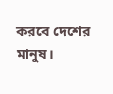করবে দেশের মানুষ।